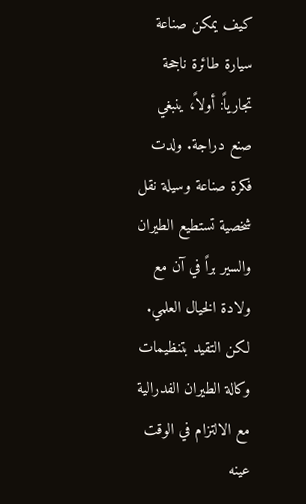كيف يمكن صناعة سيارة طائرة ناجحة تجارياً: أولاً، ينبغي صنع دراجة. ولدت فكرة صناعة وسيلة نقل شخصية تستطيع الطيران والسير براً في آن مع ولادة الخيال العلمي. لكن التقيد بتنظيمات وكالة الطيران الفدرالية مع الالتزام في الوقت عينه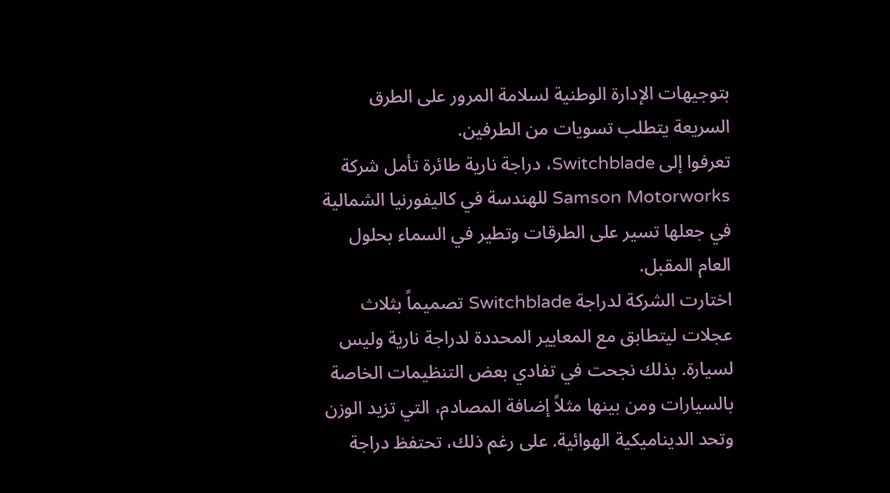بتوجيهات الإدارة الوطنية لسلامة المرور على الطرق السريعة يتطلب تسويات من الطرفين.
تعرفوا إلى Switchblade، دراجة نارية طائرة تأمل شركة Samson Motorworks للهندسة في كاليفورنيا الشمالية في جعلها تسير على الطرقات وتطير في السماء بحلول العام المقبل.
اختارت الشركة لدراجة Switchblade تصميماً بثلاث عجلات ليتطابق مع المعايير المحددة لدراجة نارية وليس لسيارة. بذلك نجحت في تفادي بعض التنظيمات الخاصة بالسيارات ومن بينها مثلاً إضافة المصادم، التي تزيد الوزن وتحد الديناميكية الهوائية. على رغم ذلك، تحتفظ دراجة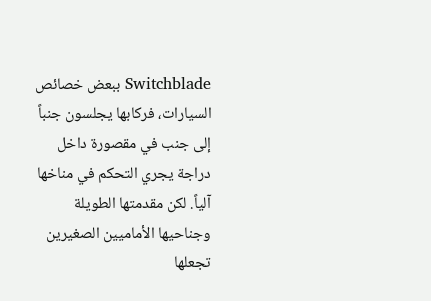Switchblade ببعض خصائص السيارات، فركابها يجلسون جنباً إلى جنب في مقصورة داخل دراجة يجري التحكم في مناخها آلياً. لكن مقدمتها الطويلة وجناحيها الأماميين الصغيرين تجعلها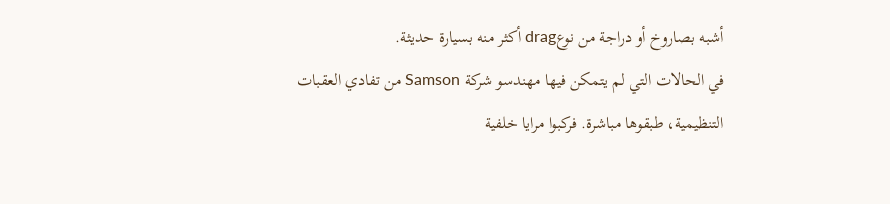أشبه بصاروخ أو دراجة من نوعdrag أكثر منه بسيارة حديثة.
في الحالات التي لم يتمكن فيها مهندسو شركة Samson من تفادي العقبات التنظيمية، طبقوها مباشرة. فركبوا مرايا خلفية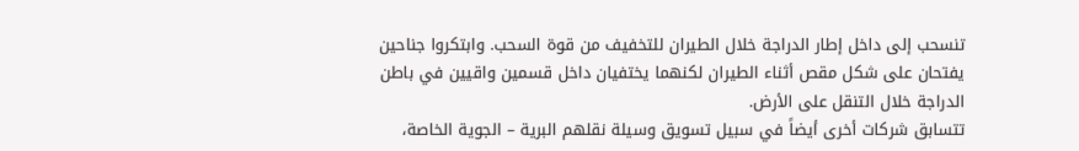تنسحب إلى داخل إطار الدراجة خلال الطيران للتخفيف من قوة السحب. وابتكروا جناحين يفتحان على شكل مقص أثناء الطيران لكنهما يختفيان داخل قسمين واقيين في باطن الدراجة خلال التنقل على الأرض.
تتسابق شركات أخرى أيضاً في سبيل تسويق وسيلة نقلهم البرية – الجوية الخاصة،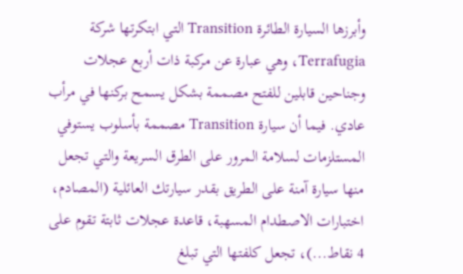وأبرزها السيارة الطائرة Transition التي ابتكرتها شركة Terrafugia، وهي عبارة عن مركبة ذات أربع عجلات وجناحين قابلين للفتح مصممة بشكل يسمح بركنها في مرأب عادي. فيما أن سيارة Transition مصممة بأسلوب يستوفي المستلزمات لسلامة المرور على الطرق السريعة والتي تجعل منها سيارة آمنة على الطريق بقدر سيارتك العائلية (المصادم، اختبارات الاصطدام المسهبة، قاعدة عجلات ثابتة تقوم على 4 نقاط...)، تجعل كلفتها التي تبلغ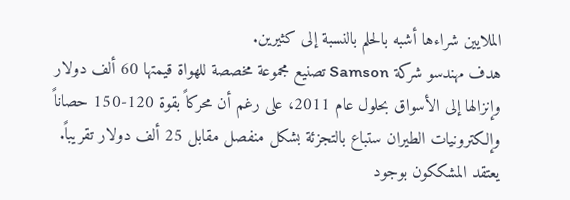الملايين شراءها أشبه بالحلم بالنسبة إلى كثيرين.
هدف مهندسو شركة Samson تصنيع مجموعة مخصصة للهواة قيمتها 60 ألف دولار وإنزالها إلى الأسواق بحلول عام 2011، على رغم أن محركاً بقوة 120-150 حصاناً وإلكترونيات الطيران ستباع بالتجزئة بشكل منفصل مقابل 25 ألف دولار تقريباً. يعتقد المشككون بوجود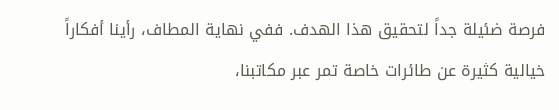فرصة ضئيلة جداً لتحقيق هذا الهدف. ففي نهاية المطاف، رأينا أفكاراً خيالية كثيرة عن طائرات خاصة تمر عبر مكاتبنا،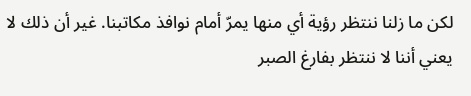لكن ما زلنا ننتظر رؤية أي منها يمرّ أمام نوافذ مكاتبنا. غير أن ذلك لا يعني أننا لا ننتظر بفارغ الصبر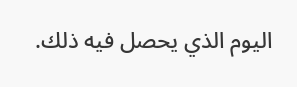اليوم الذي يحصل فيه ذلك.